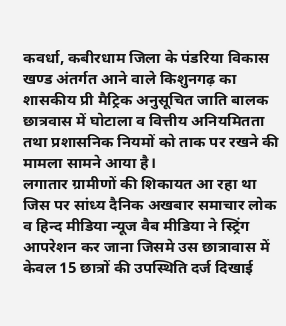कवर्धा, कबीरधाम जिला के पंडरिया विकास खण्ड अंतर्गत आने वाले किशुनगढ़ का शासकीय प्री मैट्रिक अनुसूचित जाति बालक छात्रवास में घोटाला व वित्तीय अनियमितता तथा प्रशासनिक नियमों को ताक पर रखने की मामला सामने आया है।
लगातार ग्रामीणों की शिकायत आ रहा था जिस पर सांध्य दैनिक अखबार समाचार लोक व हिन्द मीडिया न्यूज वैब मीडिया ने स्ट्रिंग आपरेशन कर जाना जिसमे उस छात्रावास में केवल 15 छात्रों की उपस्थिति दर्ज दिखाई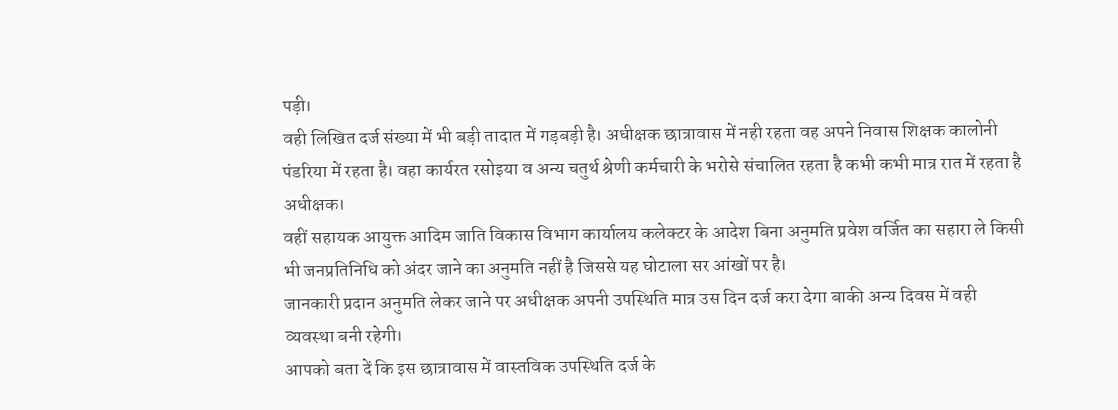पड़ी।
वही लिखित दर्ज संख्या में भी बड़ी तादात में गड़बड़ी है। अधीक्षक छात्रावास में नही रहता वह अपने निवास शिक्षक कालोनी पंडरिया में रहता है। वहा कार्यरत रसोइया व अन्य चतुर्थ श्रेणी कर्मचारी के भरोसे संचालित रहता है कभी कभी मात्र रात में रहता है अधीक्षक।
वहीं सहायक आयुक्त आदिम जाति विकास विभाग कार्यालय कलेक्टर के आदेश बिना अनुमति प्रवेश वर्जित का सहारा ले किसी भी जनप्रतिनिधि को अंदर जाने का अनुमति नहीं है जिससे यह घोटाला सर आंखों पर है।
जानकारी प्रदान अनुमति लेकर जाने पर अधीक्षक अपनी उपस्थिति मात्र उस दिन दर्ज करा देगा बाकी अन्य दिवस में वही व्यवस्था बनी रहेगी।
आपको बता दें कि इस छात्रावास में वास्तविक उपस्थिति दर्ज के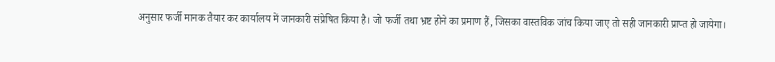अनुसार फर्जी मानक तैयार कर कार्यालय में जानकारी संप्रेषित किया है। जो फर्जी तथा भ्रष्ट होने का प्रमाण हैं, जिसका वास्तविक जांच किया जाए तो सही जानकारी प्राप्त हो जायेगा।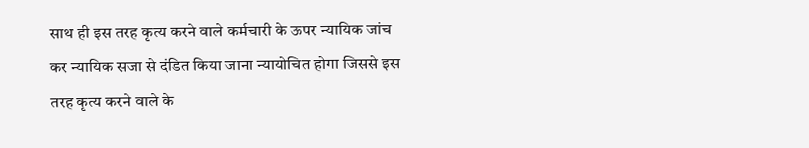साथ ही इस तरह कृत्य करने वाले कर्मचारी के ऊपर न्यायिक जांच कर न्यायिक सजा से दंडित किया जाना न्यायोचित होगा जिससे इस तरह कृत्य करने वाले के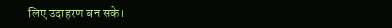लिए उदाहरण बन सके।